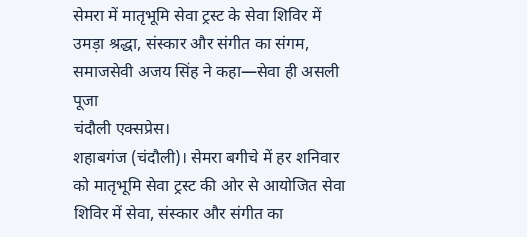सेमरा में मातृभूमि सेवा ट्रस्ट के सेवा शिविर में उमड़ा श्रद्धा, संस्कार और संगीत का संगम, समाजसेवी अजय सिंह ने कहा—सेवा ही असली पूजा
चंदौली एक्सप्रेस।
शहाबगंज (चंदौली)। सेमरा बगीचे में हर शनिवार को मातृभूमि सेवा ट्रस्ट की ओर से आयोजित सेवा शिविर में सेवा, संस्कार और संगीत का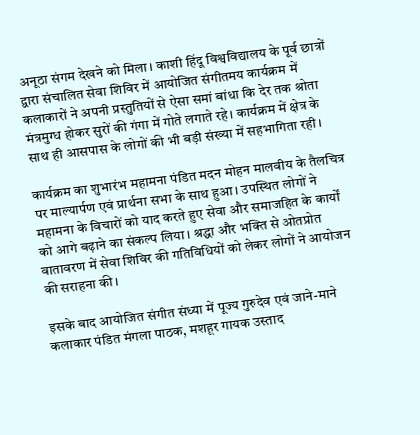अनूठा संगम देखने को मिला। काशी हिंदू विश्वविद्यालय के पूर्व छात्रों द्वारा संचालित सेवा शिविर में आयोजित संगीतमय कार्यक्रम में कलाकारों ने अपनी प्रस्तुतियों से ऐसा समां बांधा कि देर तक श्रोता मंत्रमुग्ध होकर सुरों की गंगा में गोते लगाते रहे। कार्यक्रम में क्षेत्र के साथ ही आसपास के लोगों की भी बड़ी संख्या में सहभागिता रही।

कार्यक्रम का शुभारंभ महामना पंडित मदन मोहन मालवीय के तैलचित्र पर माल्यार्पण एवं प्रार्थना सभा के साथ हुआ। उपस्थित लोगों ने महामना के विचारों को याद करते हुए सेवा और समाजहित के कार्यों को आगे बढ़ाने का संकल्प लिया। श्रद्धा और भक्ति से ओतप्रोत वातावरण में सेवा शिविर की गतिविधियों को लेकर लोगों ने आयोजन की सराहना की।

इसके बाद आयोजित संगीत संध्या में पूज्य गुरुदेव एवं जाने-माने कलाकार पंडित मंगला पाठक, मशहूर गायक उस्ताद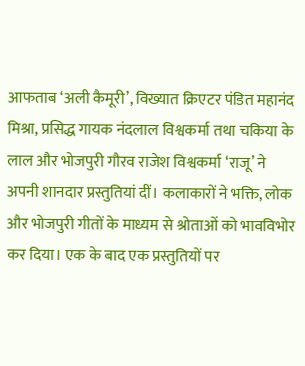आफताब ‘अली कैमूरी’, विख्यात क्रिएटर पंडित महानंद मिश्रा, प्रसिद्ध गायक नंदलाल विश्वकर्मा तथा चकिया के लाल और भोजपुरी गौरव राजेश विश्वकर्मा ‘राजू’ ने अपनी शानदार प्रस्तुतियां दीं। कलाकारों ने भक्ति, लोक और भोजपुरी गीतों के माध्यम से श्रोताओं को भावविभोर कर दिया। एक के बाद एक प्रस्तुतियों पर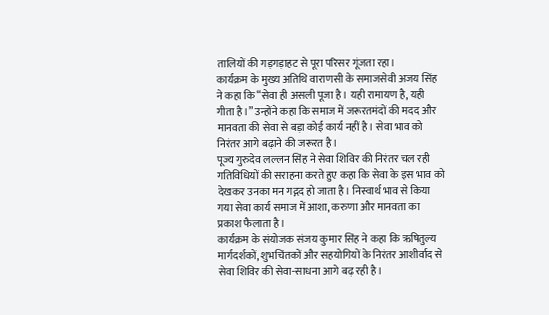तालियों की गड़गड़ाहट से पूरा परिसर गूंजता रहा।
कार्यक्रम के मुख्य अतिथि वाराणसी के समाजसेवी अजय सिंह ने कहा कि “सेवा ही असली पूजा है। यही रामायण है, यही गीता है।” उन्होंने कहा कि समाज में जरूरतमंदों की मदद और मानवता की सेवा से बड़ा कोई कार्य नहीं है। सेवा भाव को निरंतर आगे बढ़ाने की जरूरत है।
पूज्य गुरुदेव लल्लन सिंह ने सेवा शिविर की निरंतर चल रही गतिविधियों की सराहना करते हुए कहा कि सेवा के इस भाव को देखकर उनका मन गद्गद हो जाता है। निस्वार्थ भाव से किया गया सेवा कार्य समाज में आशा, करुणा और मानवता का प्रकाश फैलाता है।
कार्यक्रम के संयोजक संजय कुमार सिंह ने कहा कि ऋषितुल्य मार्गदर्शकों, शुभचिंतकों और सहयोगियों के निरंतर आशीर्वाद से सेवा शिविर की सेवा-साधना आगे बढ़ रही है।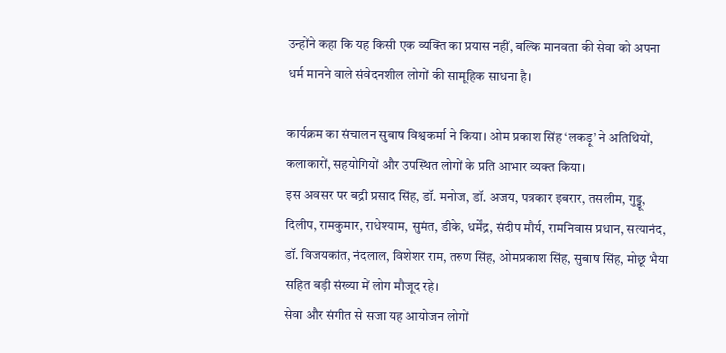उन्होंने कहा कि यह किसी एक व्यक्ति का प्रयास नहीं, बल्कि मानवता की सेवा को अपना धर्म मानने वाले संवेदनशील लोगों की सामूहिक साधना है।

कार्यक्रम का संचालन सुबाष विश्वकर्मा ने किया। ओम प्रकाश सिंह ‘लकड़ू’ ने अतिथियों, कलाकारों, सहयोगियों और उपस्थित लोगों के प्रति आभार व्यक्त किया।
इस अवसर पर बद्री प्रसाद सिंह, डॉ. मनोज, डॉ. अजय, पत्रकार इबरार, तसलीम, गुड्डू, दिलीप, रामकुमार, राधेश्याम, सुमंत, डीके, धर्मेंद्र, संदीप मौर्य, रामनिवास प्रधान, सत्यानंद, डॉ. विजयकांत, नंदलाल, विशेशर राम, तरुण सिंह, ओमप्रकाश सिंह, सुबाष सिंह, मोछू भैया सहित बड़ी संख्या में लोग मौजूद रहे।
सेवा और संगीत से सजा यह आयोजन लोगों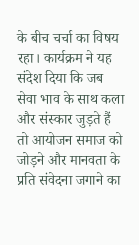के बीच चर्चा का विषय रहा। कार्यक्रम ने यह संदेश दिया कि जब सेवा भाव के साथ कला और संस्कार जुड़ते हैं तो आयोजन समाज को जोड़ने और मानवता के प्रति संवेदना जगाने का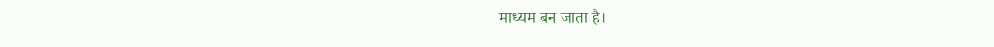माध्यम बन जाता है।